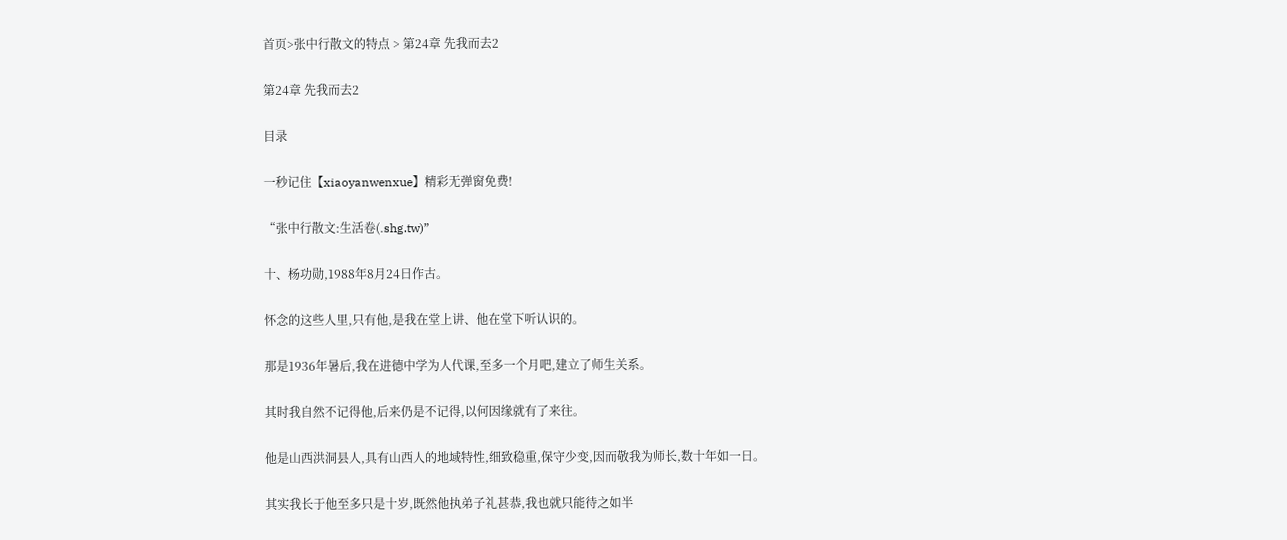首页>张中行散文的特点 > 第24章 先我而去2

第24章 先我而去2

目录

一秒记住【xiaoyanwenxue】精彩无弹窗免费!

“张中行散文:生活卷(.shg.tw)”

十、杨功勋,1988年8月24日作古。

怀念的这些人里,只有他,是我在堂上讲、他在堂下听认识的。

那是1936年暑后,我在进德中学为人代课,至多一个月吧,建立了师生关系。

其时我自然不记得他,后来仍是不记得,以何因缘就有了来往。

他是山西洪洞县人,具有山西人的地域特性,细致稳重,保守少变,因而敬我为师长,数十年如一日。

其实我长于他至多只是十岁,既然他执弟子礼甚恭,我也就只能待之如半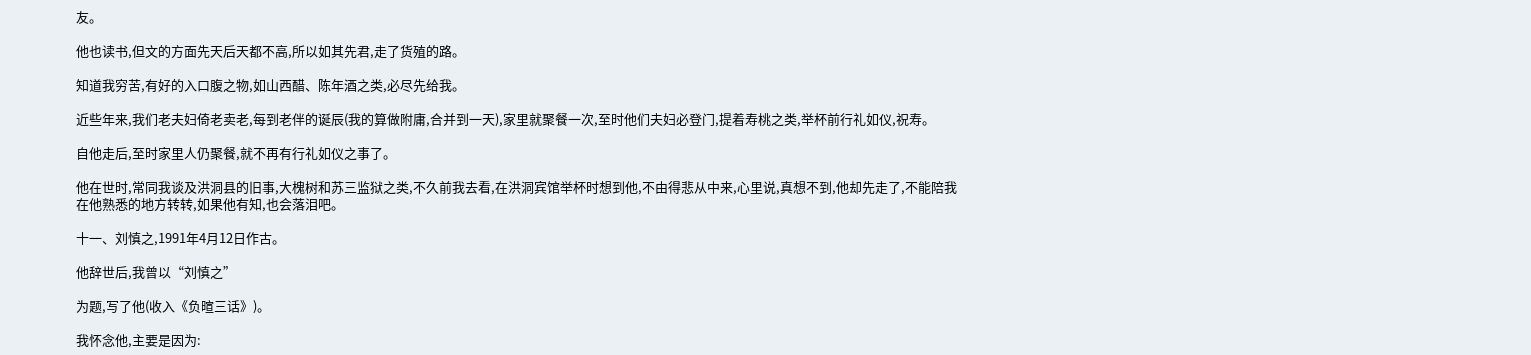友。

他也读书,但文的方面先天后天都不高,所以如其先君,走了货殖的路。

知道我穷苦,有好的入口腹之物,如山西醋、陈年酒之类,必尽先给我。

近些年来,我们老夫妇倚老卖老,每到老伴的诞辰(我的算做附庸,合并到一天),家里就聚餐一次,至时他们夫妇必登门,提着寿桃之类,举杯前行礼如仪,祝寿。

自他走后,至时家里人仍聚餐,就不再有行礼如仪之事了。

他在世时,常同我谈及洪洞县的旧事,大槐树和苏三监狱之类,不久前我去看,在洪洞宾馆举杯时想到他,不由得悲从中来,心里说,真想不到,他却先走了,不能陪我在他熟悉的地方转转,如果他有知,也会落泪吧。

十一、刘慎之,1991年4月12日作古。

他辞世后,我曾以“刘慎之”

为题,写了他(收入《负暄三话》)。

我怀念他,主要是因为: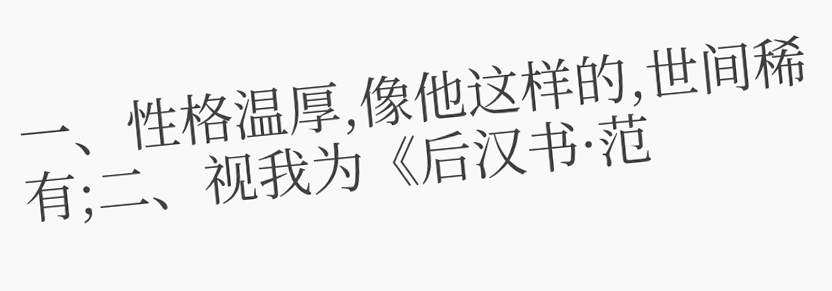一、性格温厚,像他这样的,世间稀有;二、视我为《后汉书·范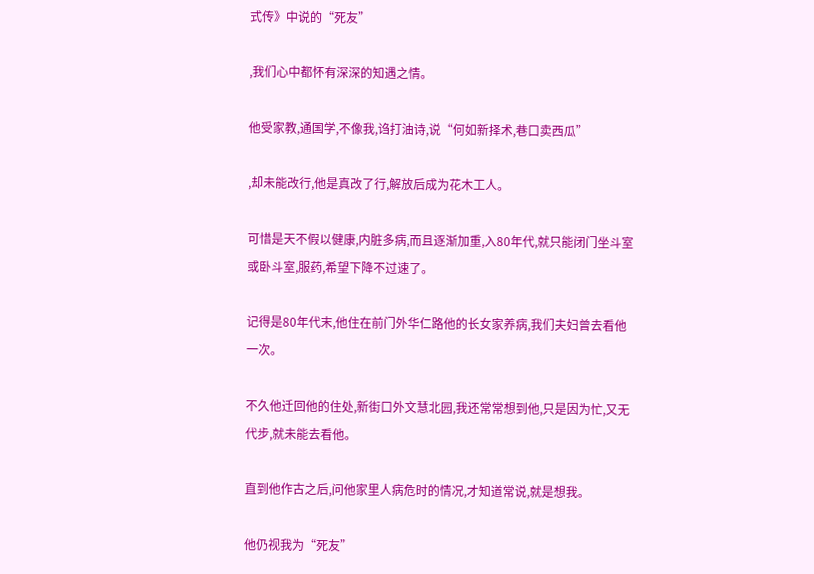式传》中说的“死友”

,我们心中都怀有深深的知遇之情。

他受家教,通国学,不像我,诌打油诗,说“何如新择术,巷口卖西瓜”

,却未能改行,他是真改了行,解放后成为花木工人。

可惜是天不假以健康,内脏多病,而且逐渐加重,入80年代,就只能闭门坐斗室或卧斗室,服药,希望下降不过速了。

记得是80年代末,他住在前门外华仁路他的长女家养病,我们夫妇曾去看他一次。

不久他迁回他的住处,新街口外文慧北园,我还常常想到他,只是因为忙,又无代步,就未能去看他。

直到他作古之后,问他家里人病危时的情况,才知道常说,就是想我。

他仍视我为“死友”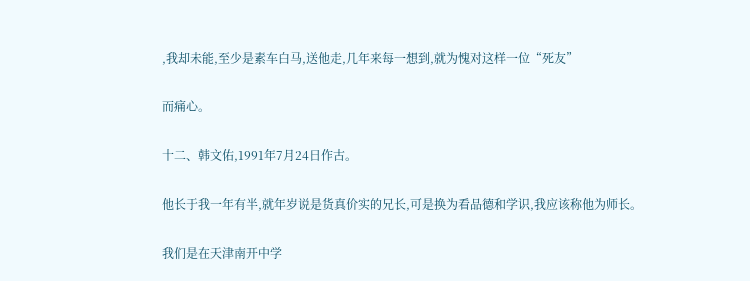,我却未能,至少是素车白马,送他走,几年来每一想到,就为愧对这样一位“死友”

而痛心。

十二、韩文佑,1991年7月24日作古。

他长于我一年有半,就年岁说是货真价实的兄长,可是换为看品德和学识,我应该称他为师长。

我们是在天津南开中学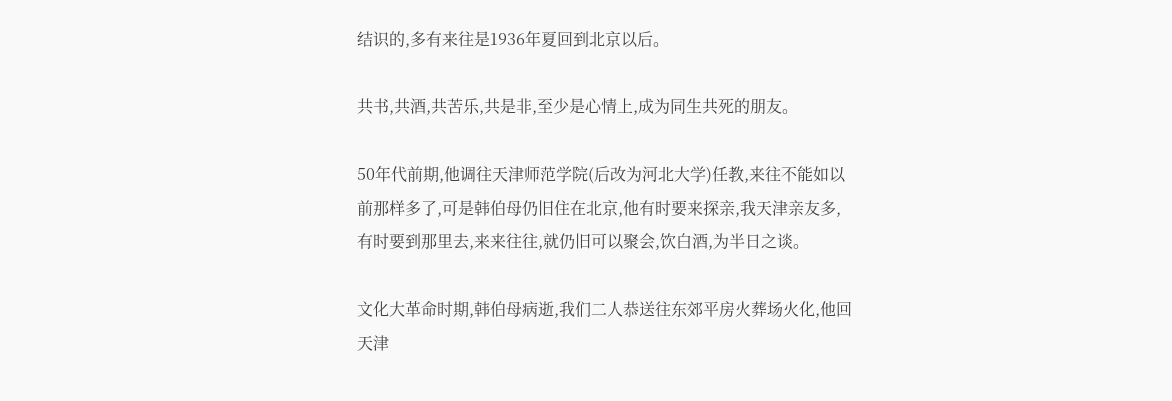结识的,多有来往是1936年夏回到北京以后。

共书,共酒,共苦乐,共是非,至少是心情上,成为同生共死的朋友。

50年代前期,他调往天津师范学院(后改为河北大学)任教,来往不能如以前那样多了,可是韩伯母仍旧住在北京,他有时要来探亲,我天津亲友多,有时要到那里去,来来往往,就仍旧可以聚会,饮白酒,为半日之谈。

文化大革命时期,韩伯母病逝,我们二人恭送往东郊平房火葬场火化,他回天津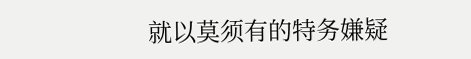就以莫须有的特务嫌疑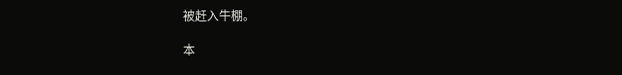被赶入牛棚。

本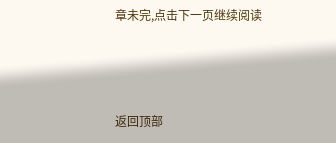章未完,点击下一页继续阅读



返回顶部